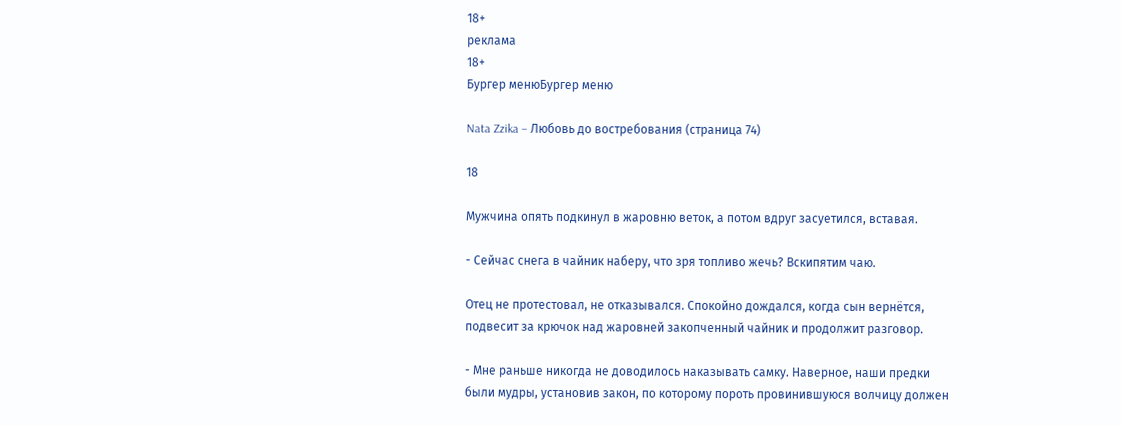18+
реклама
18+
Бургер менюБургер меню

Nata Zzika – Любовь до востребования (страница 74)

18

Мужчина опять подкинул в жаровню веток, а потом вдруг засуетился, вставая.

- Сейчас снега в чайник наберу, что зря топливо жечь? Вскипятим чаю.

Отец не протестовал, не отказывался. Спокойно дождался, когда сын вернётся, подвесит за крючок над жаровней закопченный чайник и продолжит разговор.

- Мне раньше никогда не доводилось наказывать самку. Наверное, наши предки были мудры, установив закон, по которому пороть провинившуюся волчицу должен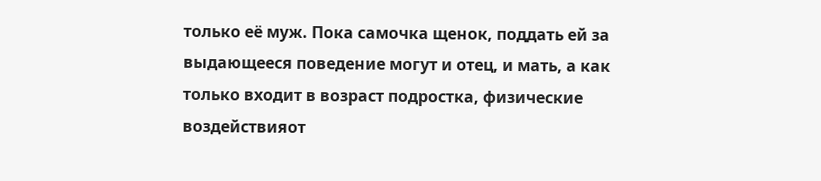только её муж. Пока самочка щенок, поддать ей за выдающееся поведение могут и отец, и мать, а как только входит в возраст подростка, физические воздействияот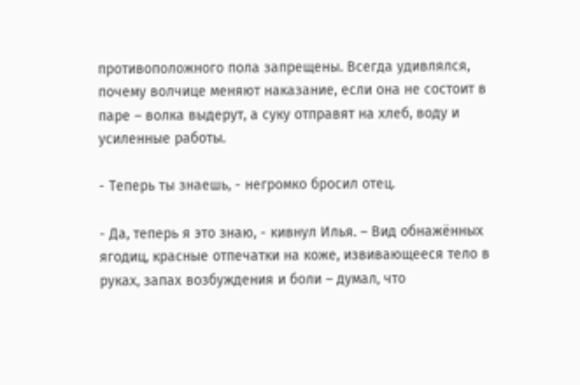противоположного пола запрещены. Всегда удивлялся, почему волчице меняют наказание, если она не состоит в паре – волка выдерут, а суку отправят на хлеб, воду и усиленные работы.

- Теперь ты знаешь, - негромко бросил отец.

- Да, теперь я это знаю, - кивнул Илья. – Вид обнажённых ягодиц, красные отпечатки на коже, извивающееся тело в руках, запах возбуждения и боли – думал, что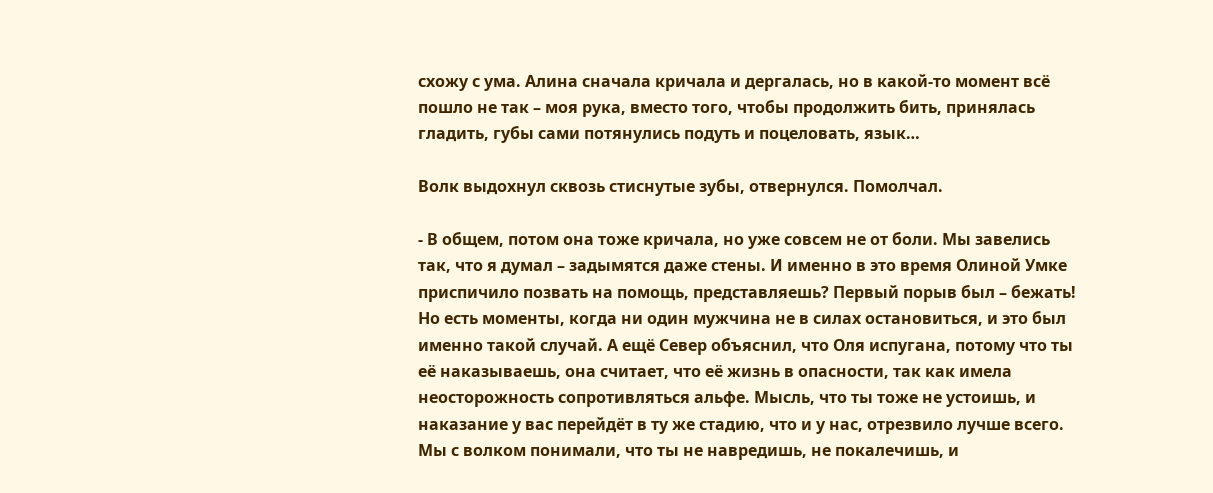схожу с ума. Алина сначала кричала и дергалась, но в какой-то момент всё пошло не так – моя рука, вместо того, чтобы продолжить бить, принялась гладить, губы сами потянулись подуть и поцеловать, язык…

Волк выдохнул сквозь стиснутые зубы, отвернулся. Помолчал.

- В общем, потом она тоже кричала, но уже совсем не от боли. Мы завелись так, что я думал – задымятся даже стены. И именно в это время Олиной Умке приспичило позвать на помощь, представляешь? Первый порыв был – бежать! Но есть моменты, когда ни один мужчина не в силах остановиться, и это был именно такой случай. А ещё Север объяснил, что Оля испугана, потому что ты её наказываешь, она считает, что её жизнь в опасности, так как имела неосторожность сопротивляться альфе. Мысль, что ты тоже не устоишь, и наказание у вас перейдёт в ту же стадию, что и у нас, отрезвило лучше всего. Мы с волком понимали, что ты не навредишь, не покалечишь, и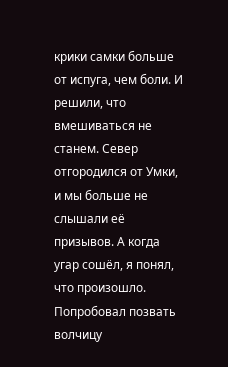крики самки больше от испуга, чем боли. И решили, что вмешиваться не станем. Север отгородился от Умки, и мы больше не слышали её призывов. А когда угар сошёл, я понял, что произошло. Попробовал позвать волчицу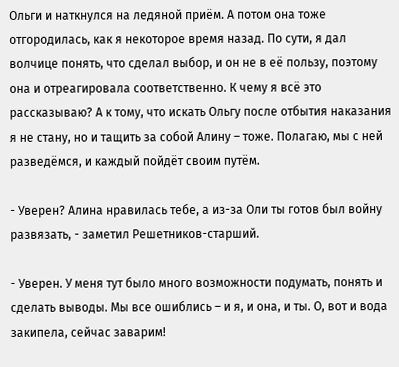Ольги и наткнулся на ледяной приём. А потом она тоже отгородилась, как я некоторое время назад. По сути, я дал волчице понять, что сделал выбор, и он не в её пользу, поэтому она и отреагировала соответственно. К чему я всё это рассказываю? А к тому, что искать Ольгу после отбытия наказания я не стану, но и тащить за собой Алину – тоже. Полагаю, мы с ней разведёмся, и каждый пойдёт своим путём.

- Уверен? Алина нравилась тебе, а из-за Оли ты готов был войну развязать, - заметил Решетников-старший.

- Уверен. У меня тут было много возможности подумать, понять и сделать выводы. Мы все ошиблись – и я, и она, и ты. О, вот и вода закипела, сейчас заварим!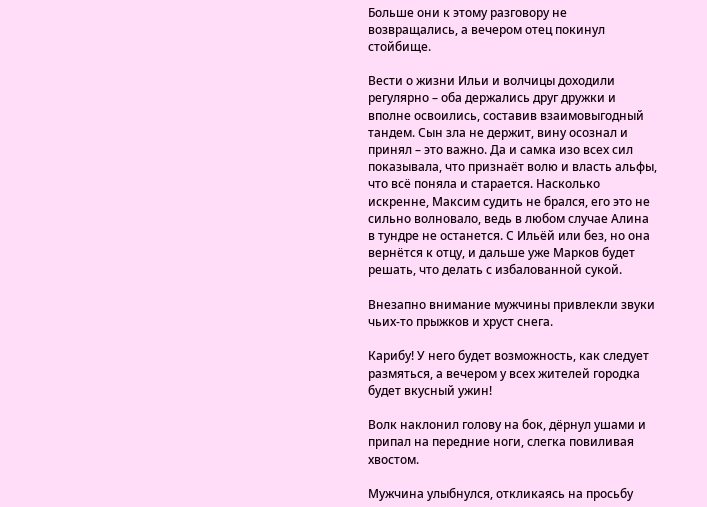Больше они к этому разговору не возвращались, а вечером отец покинул стойбище.

Вести о жизни Ильи и волчицы доходили регулярно – оба держались друг дружки и вполне освоились, составив взаимовыгодный тандем. Сын зла не держит, вину осознал и принял – это важно. Да и самка изо всех сил показывала, что признаёт волю и власть альфы, что всё поняла и старается. Насколько искренне, Максим судить не брался, его это не сильно волновало, ведь в любом случае Алина в тундре не останется. С Ильёй или без, но она вернётся к отцу, и дальше уже Марков будет решать, что делать с избалованной сукой.

Внезапно внимание мужчины привлекли звуки чьих-то прыжков и хруст снега.

Карибу! У него будет возможность, как следует размяться, а вечером у всех жителей городка будет вкусный ужин!

Волк наклонил голову на бок, дёрнул ушами и припал на передние ноги, слегка повиливая хвостом.

Мужчина улыбнулся, откликаясь на просьбу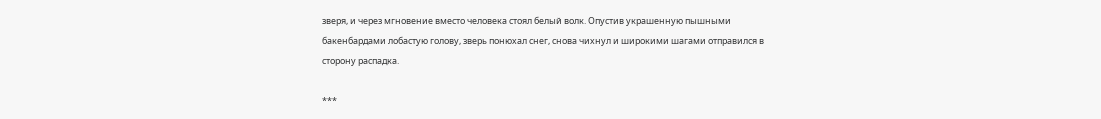зверя, и через мгновение вместо человека стоял белый волк. Опустив украшенную пышными бакенбардами лобастую голову, зверь понюхал снег, снова чихнул и широкими шагами отправился в сторону распадка.

***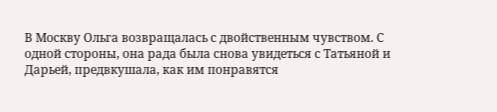В Москву Ольга возвращалась с двойственным чувством. С одной стороны, она рада была снова увидеться с Татьяной и Дарьей, предвкушала, как им понравятся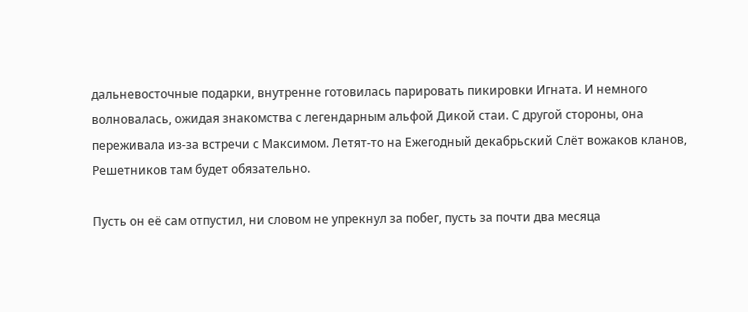дальневосточные подарки, внутренне готовилась парировать пикировки Игната. И немного волновалась, ожидая знакомства с легендарным альфой Дикой стаи. С другой стороны, она переживала из-за встречи с Максимом. Летят-то на Ежегодный декабрьский Слёт вожаков кланов, Решетников там будет обязательно.

Пусть он её сам отпустил, ни словом не упрекнул за побег, пусть за почти два месяца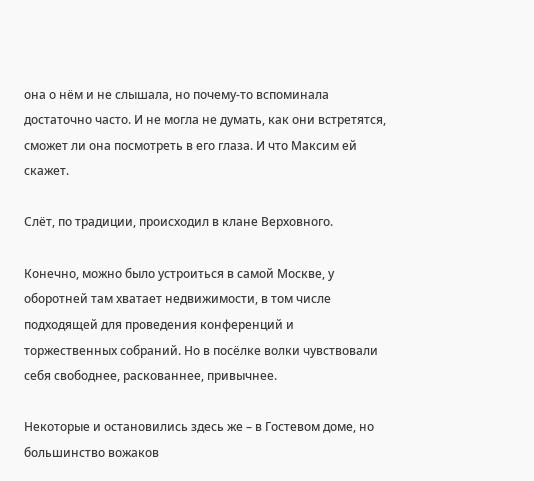она о нём и не слышала, но почему-то вспоминала достаточно часто. И не могла не думать, как они встретятся, сможет ли она посмотреть в его глаза. И что Максим ей скажет.

Слёт, по традиции, происходил в клане Верховного.

Конечно, можно было устроиться в самой Москве, у оборотней там хватает недвижимости, в том числе подходящей для проведения конференций и торжественных собраний. Но в посёлке волки чувствовали себя свободнее, раскованнее, привычнее.

Некоторые и остановились здесь же – в Гостевом доме, но большинство вожаков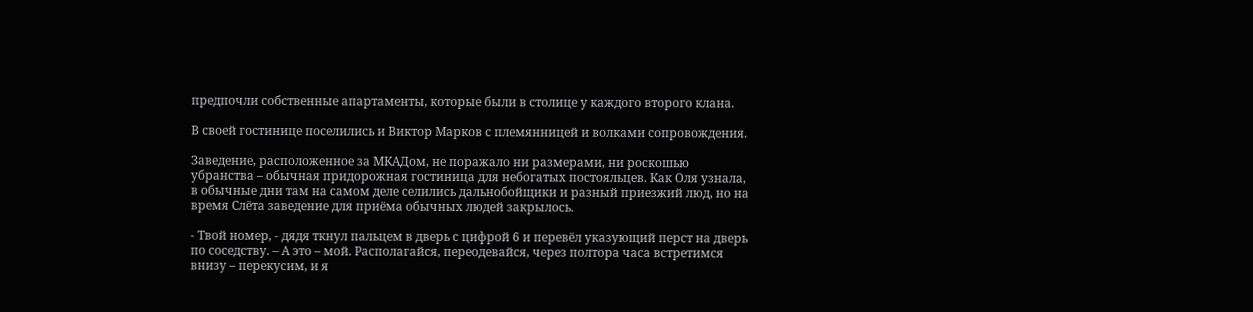предпочли собственные апартаменты, которые были в столице у каждого второго клана.

В своей гостинице поселились и Виктор Марков с племянницей и волками сопровождения.

Заведение, расположенное за МКАДом, не поражало ни размерами, ни роскошью убранства – обычная придорожная гостиница для небогатых постояльцев. Как Оля узнала, в обычные дни там на самом деле селились дальнобойщики и разный приезжий люд, но на время Слёта заведение для приёма обычных людей закрылось.

- Твой номер, - дядя ткнул пальцем в дверь с цифрой 6 и перевёл указующий перст на дверь по соседству. – А это – мой. Располагайся, переодевайся, через полтора часа встретимся внизу – перекусим, и я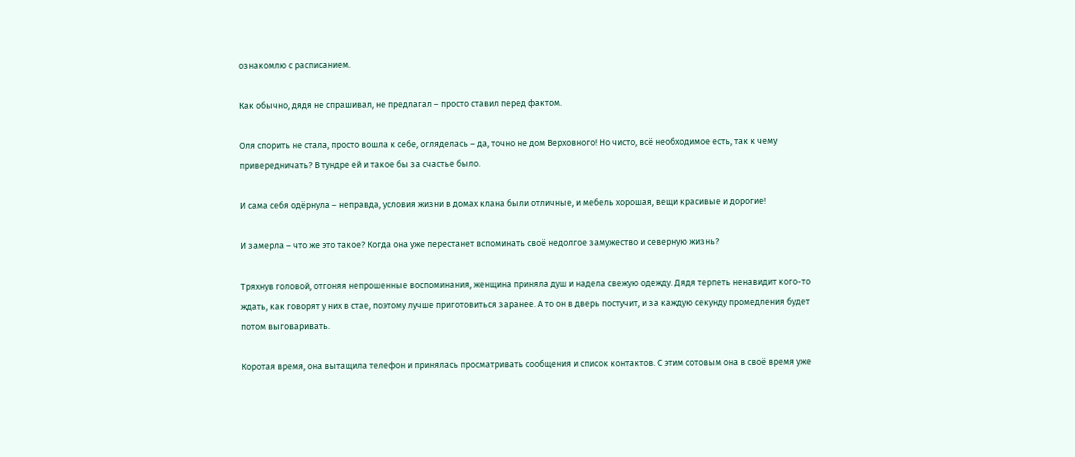ознакомлю с расписанием.

Как обычно, дядя не спрашивал, не предлагал – просто ставил перед фактом.

Оля спорить не стала, просто вошла к себе, огляделась – да, точно не дом Верховного! Но чисто, всё необходимое есть, так к чему привередничать? В тундре ей и такое бы за счастье было.

И сама себя одёрнула – неправда, условия жизни в домах клана были отличные, и мебель хорошая, вещи красивые и дорогие!

И замерла – что же это такое? Когда она уже перестанет вспоминать своё недолгое замужество и северную жизнь?

Тряхнув головой, отгоняя непрошенные воспоминания, женщина приняла душ и надела свежую одежду. Дядя терпеть ненавидит кого-то ждать, как говорят у них в стае, поэтому лучше приготовиться заранее. А то он в дверь постучит, и за каждую секунду промедления будет потом выговаривать.

Коротая время, она вытащила телефон и принялась просматривать сообщения и список контактов. С этим сотовым она в своё время уже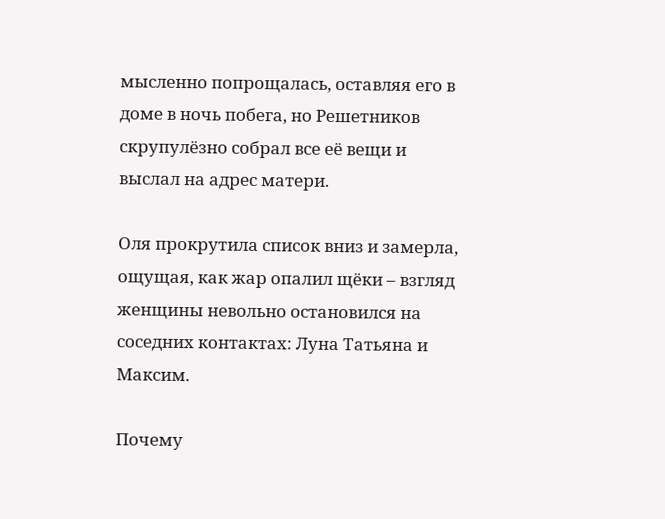мысленно попрощалась, оставляя его в доме в ночь побега, но Решетников скрупулёзно собрал все её вещи и выслал на адрес матери.

Оля прокрутила список вниз и замерла, ощущая, как жар опалил щёки – взгляд женщины невольно остановился на соседних контактах: Луна Татьяна и Максим.

Почему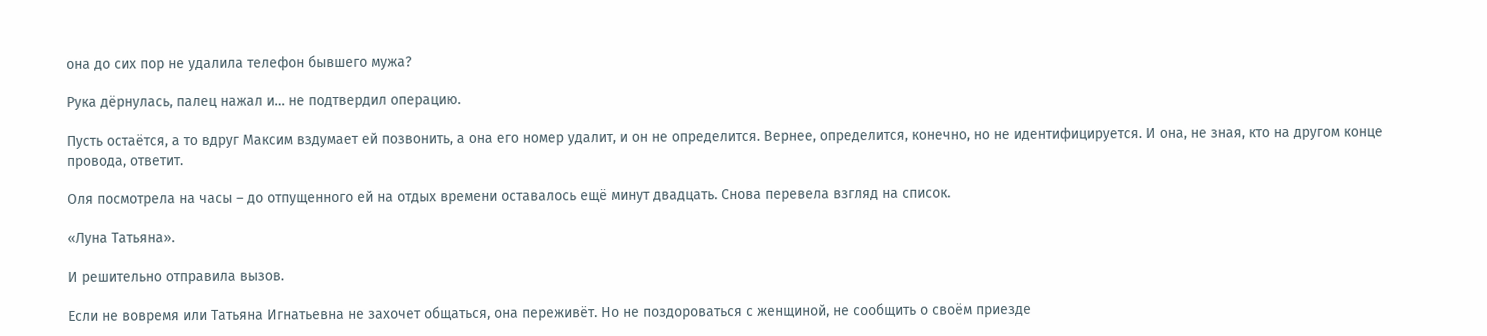она до сих пор не удалила телефон бывшего мужа?

Рука дёрнулась, палец нажал и… не подтвердил операцию.

Пусть остаётся, а то вдруг Максим вздумает ей позвонить, а она его номер удалит, и он не определится. Вернее, определится, конечно, но не идентифицируется. И она, не зная, кто на другом конце провода, ответит.

Оля посмотрела на часы – до отпущенного ей на отдых времени оставалось ещё минут двадцать. Снова перевела взгляд на список.

«Луна Татьяна».

И решительно отправила вызов.

Если не вовремя или Татьяна Игнатьевна не захочет общаться, она переживёт. Но не поздороваться с женщиной, не сообщить о своём приезде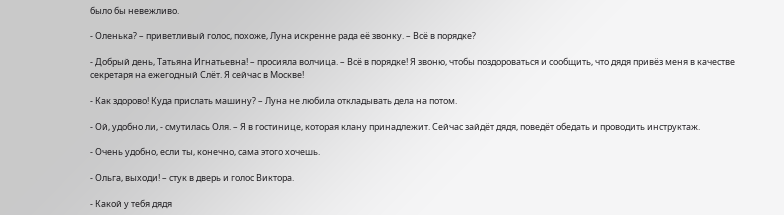было бы невежливо.

- Оленька? – приветливый голос, похоже, Луна искренне рада её звонку. – Всё в порядке?

- Добрый день, Татьяна Игнатьевна! – просияла волчица. – Всё в порядке! Я звоню, чтобы поздороваться и сообщить, что дядя привёз меня в качестве секретаря на ежегодный Слёт. Я сейчас в Москве!

- Как здорово! Куда прислать машину? – Луна не любила откладывать дела на потом.

- Ой, удобно ли, - смутилась Оля. – Я в гостинице, которая клану принадлежит. Сейчас зайдёт дядя, поведёт обедать и проводить инструктаж.

- Очень удобно, если ты, конечно, сама этого хочешь.

- Ольга, выходи! – стук в дверь и голос Виктора.

- Какой у тебя дядя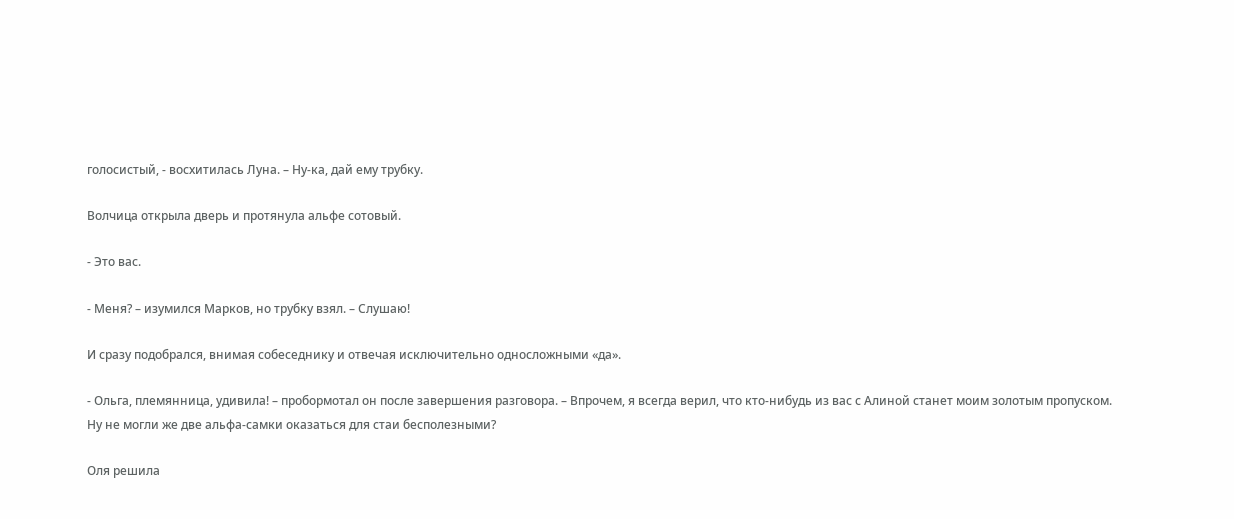голосистый, - восхитилась Луна. – Ну-ка, дай ему трубку.

Волчица открыла дверь и протянула альфе сотовый.

- Это вас.

- Меня? – изумился Марков, но трубку взял. – Слушаю!

И сразу подобрался, внимая собеседнику и отвечая исключительно односложными «да».

- Ольга, племянница, удивила! – пробормотал он после завершения разговора. – Впрочем, я всегда верил, что кто-нибудь из вас с Алиной станет моим золотым пропуском. Ну не могли же две альфа-самки оказаться для стаи бесполезными?

Оля решила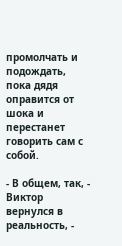промолчать и подождать, пока дядя оправится от шока и перестанет говорить сам с собой.

- В общем, так, - Виктор вернулся в реальность, -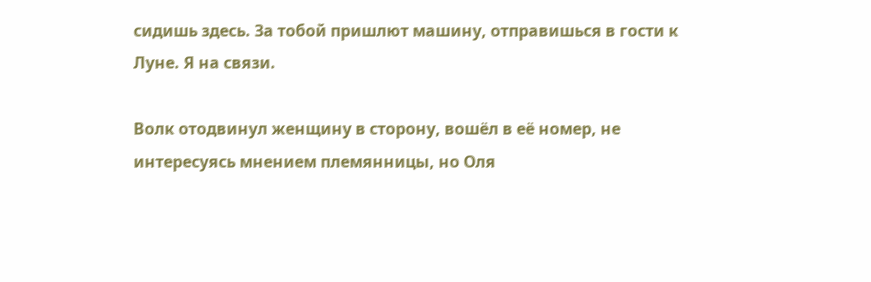сидишь здесь. За тобой пришлют машину, отправишься в гости к Луне. Я на связи.

Волк отодвинул женщину в сторону, вошёл в её номер, не интересуясь мнением племянницы, но Оля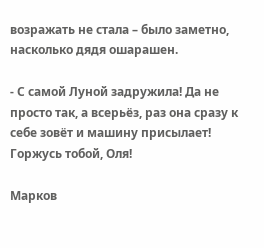возражать не стала – было заметно, насколько дядя ошарашен.

- С самой Луной задружила! Да не просто так, а всерьёз, раз она сразу к себе зовёт и машину присылает! Горжусь тобой, Оля!

Марков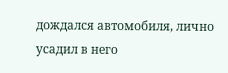дождался автомобиля, лично усадил в него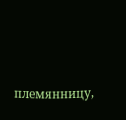племянницу,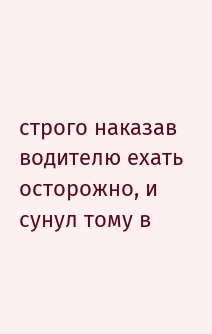строго наказав водителю ехать осторожно, и сунул тому в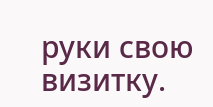руки свою визитку.